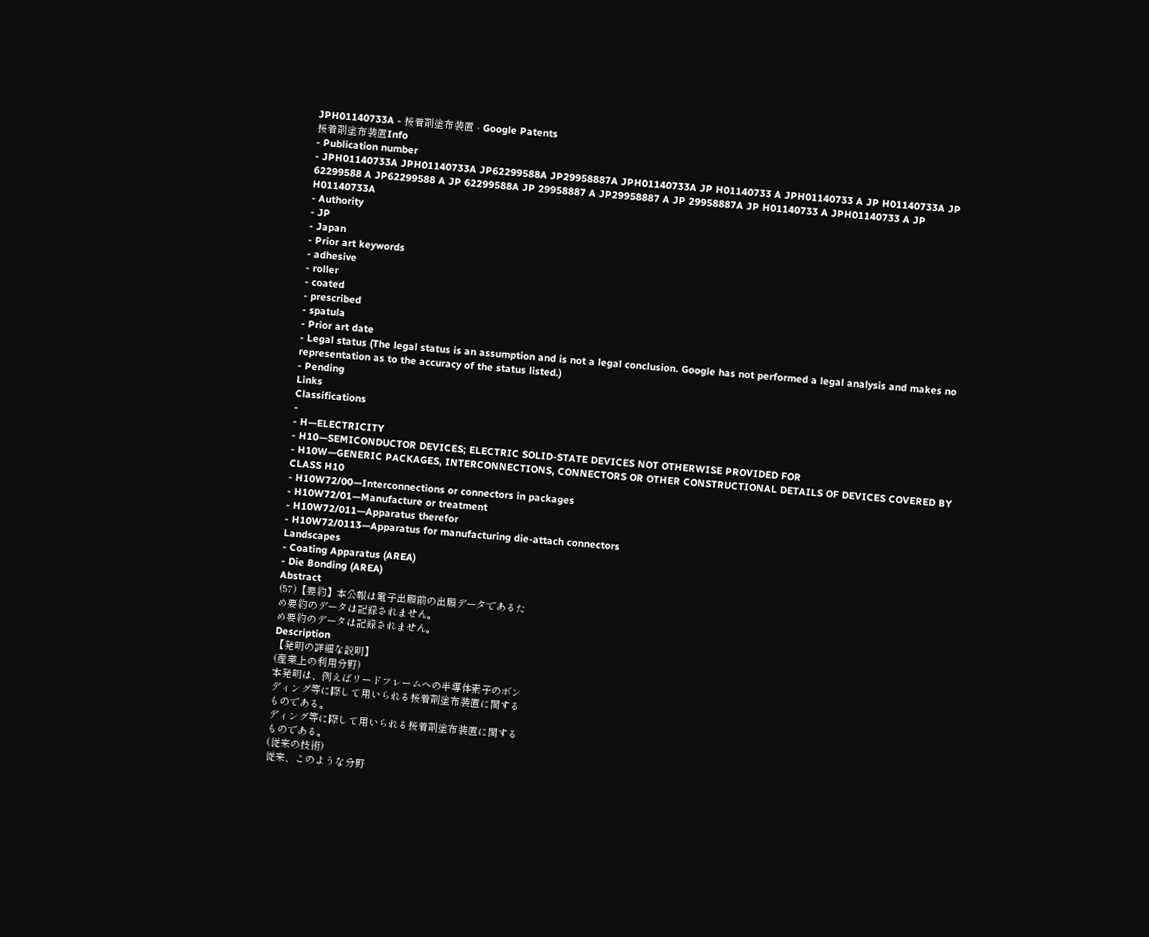JPH01140733A - 接着剤塗布装置 - Google Patents
接着剤塗布装置Info
- Publication number
- JPH01140733A JPH01140733A JP62299588A JP29958887A JPH01140733A JP H01140733 A JPH01140733 A JP H01140733A JP 62299588 A JP62299588 A JP 62299588A JP 29958887 A JP29958887 A JP 29958887A JP H01140733 A JPH01140733 A JP H01140733A
- Authority
- JP
- Japan
- Prior art keywords
- adhesive
- roller
- coated
- prescribed
- spatula
- Prior art date
- Legal status (The legal status is an assumption and is not a legal conclusion. Google has not performed a legal analysis and makes no representation as to the accuracy of the status listed.)
- Pending
Links
Classifications
-
- H—ELECTRICITY
- H10—SEMICONDUCTOR DEVICES; ELECTRIC SOLID-STATE DEVICES NOT OTHERWISE PROVIDED FOR
- H10W—GENERIC PACKAGES, INTERCONNECTIONS, CONNECTORS OR OTHER CONSTRUCTIONAL DETAILS OF DEVICES COVERED BY CLASS H10
- H10W72/00—Interconnections or connectors in packages
- H10W72/01—Manufacture or treatment
- H10W72/011—Apparatus therefor
- H10W72/0113—Apparatus for manufacturing die-attach connectors
Landscapes
- Coating Apparatus (AREA)
- Die Bonding (AREA)
Abstract
(57)【要約】本公報は電子出願前の出願データであるた
め要約のデータは記録されません。
め要約のデータは記録されません。
Description
【発明の詳細な説明】
(産業上の利用分野)
本発明は、例えばリードフレームへの半導体素子のボン
ディング等に際して用いられる接着剤塗布装置に関する
ものである。
ディング等に際して用いられる接着剤塗布装置に関する
ものである。
(従来の技術)
従来、このような分野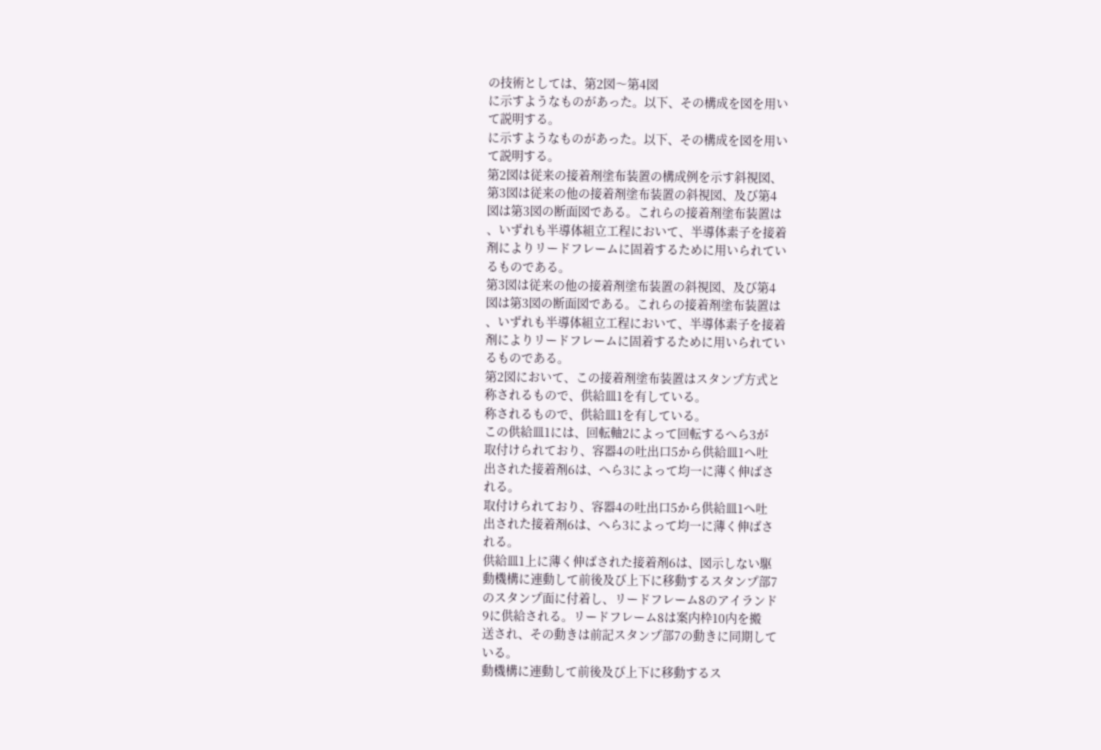の技術としては、第2図〜第4図
に示すようなものがあった。以下、その構成を図を用い
て説明する。
に示すようなものがあった。以下、その構成を図を用い
て説明する。
第2図は従来の接着剤塗布装置の構成例を示す斜視図、
第3図は従来の他の接着剤塗布装置の斜視図、及び第4
図は第3図の断面図である。これらの接着剤塗布装置は
、いずれも半導体組立工程において、半導体素子を接着
剤によりリードフレームに固着するために用いられてい
るものである。
第3図は従来の他の接着剤塗布装置の斜視図、及び第4
図は第3図の断面図である。これらの接着剤塗布装置は
、いずれも半導体組立工程において、半導体素子を接着
剤によりリードフレームに固着するために用いられてい
るものである。
第2図において、この接着剤塗布装置はスタンプ方式と
称されるもので、供給皿1を有している。
称されるもので、供給皿1を有している。
この供給皿1には、回転軸2によって回転するへら3が
取付けられており、容器4の吐出口5から供給皿1へ吐
出された接着剤6は、へら3によって均一に薄く伸ばさ
れる。
取付けられており、容器4の吐出口5から供給皿1へ吐
出された接着剤6は、へら3によって均一に薄く伸ばさ
れる。
供給皿1上に薄く伸ばされた接着剤6は、図示しない駆
動機構に連動して前後及び上下に移動するスタンプ部7
のスタンプ面に付着し、リードフレーム8のアイランド
9に供給される。リードフレーム8は案内枠10内を搬
送され、その動きは前記スタンプ部7の動きに同期して
いる。
動機構に連動して前後及び上下に移動するス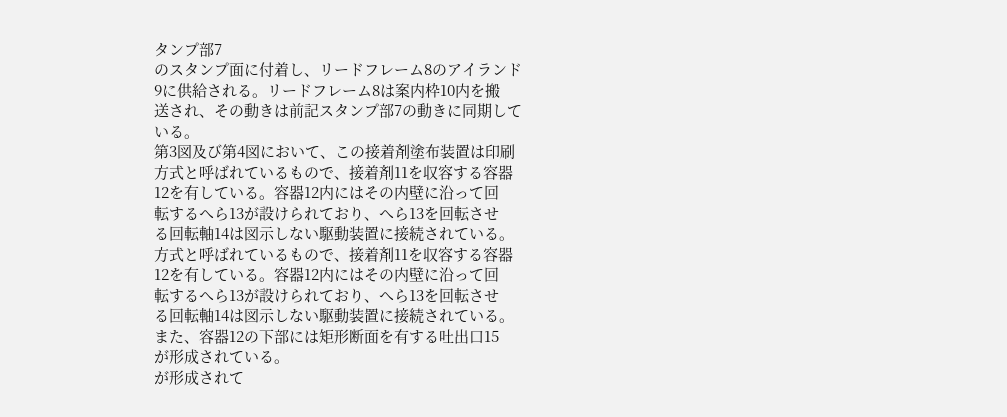タンプ部7
のスタンプ面に付着し、リードフレーム8のアイランド
9に供給される。リードフレーム8は案内枠10内を搬
送され、その動きは前記スタンプ部7の動きに同期して
いる。
第3図及び第4図において、この接着剤塗布装置は印刷
方式と呼ばれているもので、接着剤11を収容する容器
12を有している。容器12内にはその内壁に沿って回
転するへら13が設けられており、へら13を回転させ
る回転軸14は図示しない駆動装置に接続されている。
方式と呼ばれているもので、接着剤11を収容する容器
12を有している。容器12内にはその内壁に沿って回
転するへら13が設けられており、へら13を回転させ
る回転軸14は図示しない駆動装置に接続されている。
また、容器12の下部には矩形断面を有する吐出口15
が形成されている。
が形成されて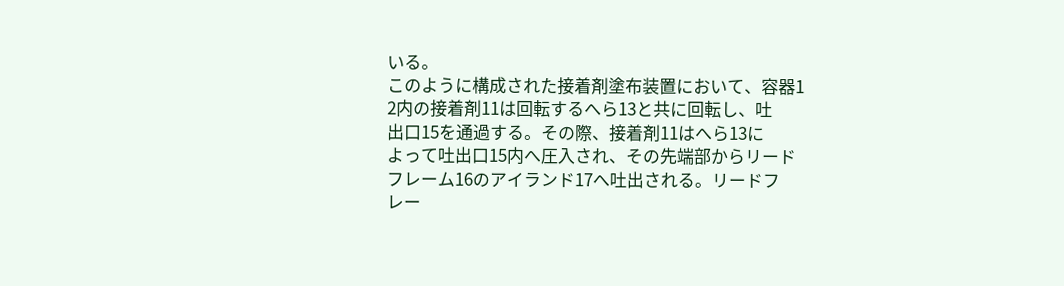いる。
このように構成された接着剤塗布装置において、容器1
2内の接着剤11は回転するへら13と共に回転し、吐
出口15を通過する。その際、接着剤11はへら13に
よって吐出口15内へ圧入され、その先端部からリード
フレーム16のアイランド17へ吐出される。リードフ
レー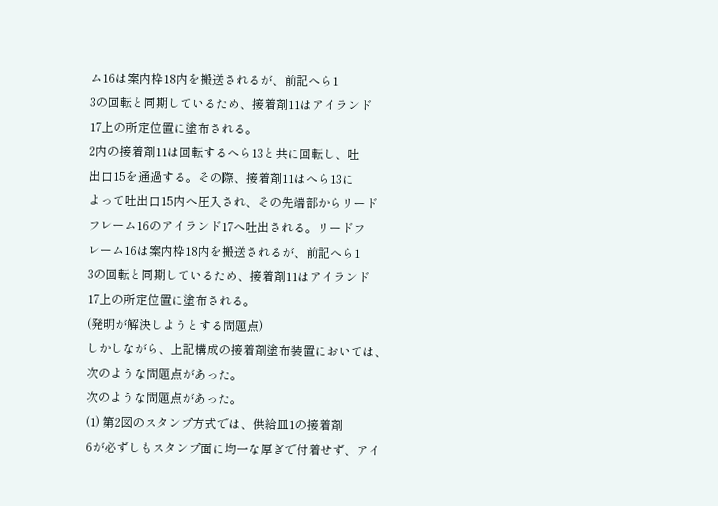ム16は案内枠18内を搬送されるが、前記へら1
3の回転と同期しているため、接着剤11はアイランド
17上の所定位置に塗布される。
2内の接着剤11は回転するへら13と共に回転し、吐
出口15を通過する。その際、接着剤11はへら13に
よって吐出口15内へ圧入され、その先端部からリード
フレーム16のアイランド17へ吐出される。リードフ
レーム16は案内枠18内を搬送されるが、前記へら1
3の回転と同期しているため、接着剤11はアイランド
17上の所定位置に塗布される。
(発明が解決しようとする問題点)
しかしながら、上記構成の接着剤塗布装置においては、
次のような問題点があった。
次のような問題点があった。
(1) 第2図のスタンプ方式では、供給皿1の接着剤
6が必ずしもスタンプ面に均一な厚ぎで付着せず、アイ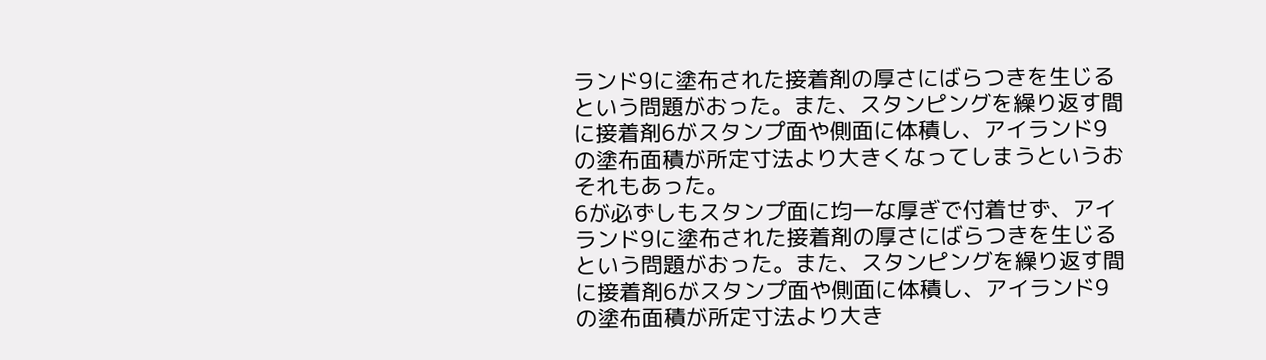ランド9に塗布された接着剤の厚さにばらつきを生じる
という問題がおった。また、スタンピングを繰り返す間
に接着剤6がスタンプ面や側面に体積し、アイランド9
の塗布面積が所定寸法より大きくなってしまうというお
それもあった。
6が必ずしもスタンプ面に均一な厚ぎで付着せず、アイ
ランド9に塗布された接着剤の厚さにばらつきを生じる
という問題がおった。また、スタンピングを繰り返す間
に接着剤6がスタンプ面や側面に体積し、アイランド9
の塗布面積が所定寸法より大き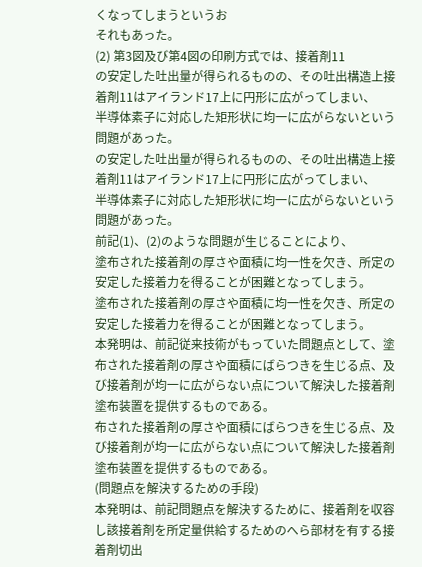くなってしまうというお
それもあった。
(2) 第3図及び第4図の印刷方式では、接着剤11
の安定した吐出量が得られるものの、その吐出構造上接
着剤11はアイランド17上に円形に広がってしまい、
半導体素子に対応した矩形状に均一に広がらないという
問題があった。
の安定した吐出量が得られるものの、その吐出構造上接
着剤11はアイランド17上に円形に広がってしまい、
半導体素子に対応した矩形状に均一に広がらないという
問題があった。
前記(1)、(2)のような問題が生じることにより、
塗布された接着剤の厚さや面積に均一性を欠き、所定の
安定した接着力を得ることが困難となってしまう。
塗布された接着剤の厚さや面積に均一性を欠き、所定の
安定した接着力を得ることが困難となってしまう。
本発明は、前記従来技術がもっていた問題点として、塗
布された接着剤の厚さや面積にばらつきを生じる点、及
び接着剤が均一に広がらない点について解決した接着剤
塗布装置を提供するものである。
布された接着剤の厚さや面積にばらつきを生じる点、及
び接着剤が均一に広がらない点について解決した接着剤
塗布装置を提供するものである。
(問題点を解決するための手段)
本発明は、前記問題点を解決するために、接着剤を収容
し該接着剤を所定量供給するためのへら部材を有する接
着剤切出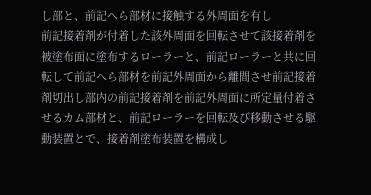し部と、前記へら部材に接触する外周面を有し
前記接着剤が付着した該外周面を回転させて該接着剤を
被塗布面に塗布するローラーと、前記ローラーと共に回
転して前記へら部材を前記外周面から離間させ前記接着
剤切出し部内の前記接着剤を前記外周面に所定量付着さ
せるカム部材と、前記ローラーを回転及び移動させる駆
動装置とで、接着剤塗布装置を構成し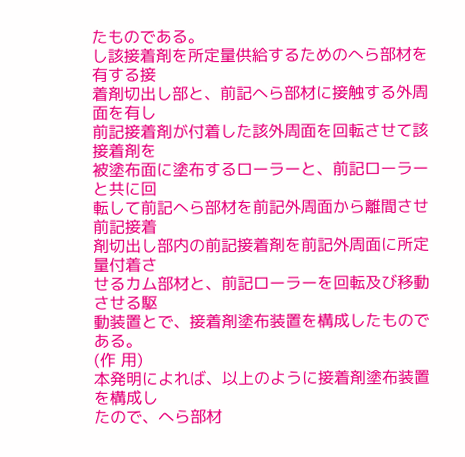たものである。
し該接着剤を所定量供給するためのへら部材を有する接
着剤切出し部と、前記へら部材に接触する外周面を有し
前記接着剤が付着した該外周面を回転させて該接着剤を
被塗布面に塗布するローラーと、前記ローラーと共に回
転して前記へら部材を前記外周面から離間させ前記接着
剤切出し部内の前記接着剤を前記外周面に所定量付着さ
せるカム部材と、前記ローラーを回転及び移動させる駆
動装置とで、接着剤塗布装置を構成したものである。
(作 用)
本発明によれば、以上のように接着剤塗布装置を構成し
たので、へら部材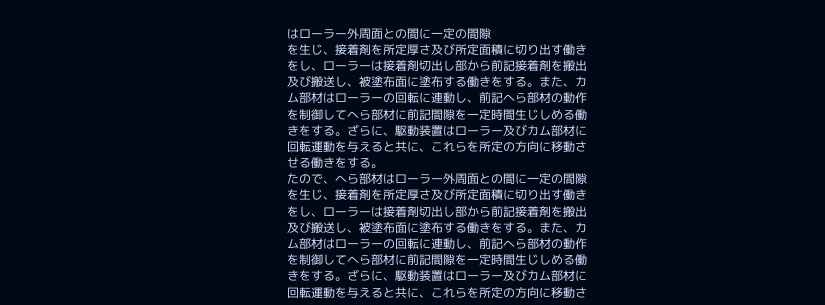はローラー外周面との間に一定の間隙
を生じ、接着剤を所定厚さ及び所定面積に切り出す働き
をし、ローラーは接着剤切出し部から前記接着剤を搬出
及び搬送し、被塗布面に塗布する働きをする。また、カ
ム部材はローラーの回転に連動し、前記へら部材の動作
を制御してへら部材に前記間隙を一定時間生じしめる働
きをする。ざらに、駆動装置はローラー及びカム部材に
回転運動を与えると共に、これらを所定の方向に移動さ
せる働きをする。
たので、へら部材はローラー外周面との間に一定の間隙
を生じ、接着剤を所定厚さ及び所定面積に切り出す働き
をし、ローラーは接着剤切出し部から前記接着剤を搬出
及び搬送し、被塗布面に塗布する働きをする。また、カ
ム部材はローラーの回転に連動し、前記へら部材の動作
を制御してへら部材に前記間隙を一定時間生じしめる働
きをする。ざらに、駆動装置はローラー及びカム部材に
回転運動を与えると共に、これらを所定の方向に移動さ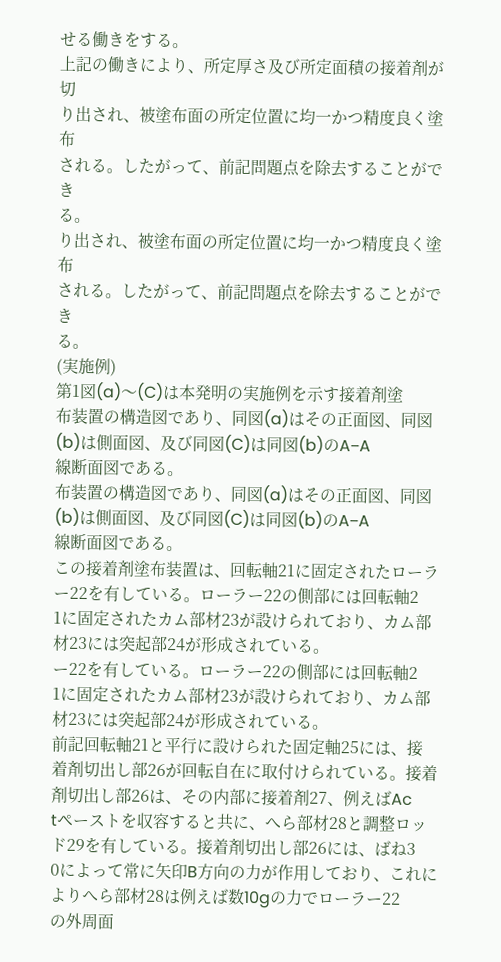せる働きをする。
上記の働きにより、所定厚さ及び所定面積の接着剤が切
り出され、被塗布面の所定位置に均一かつ精度良く塗布
される。したがって、前記問題点を除去することができ
る。
り出され、被塗布面の所定位置に均一かつ精度良く塗布
される。したがって、前記問題点を除去することができ
る。
(実施例)
第1図(a)〜(C)は本発明の実施例を示す接着剤塗
布装置の構造図であり、同図(a)はその正面図、同図
(b)は側面図、及び同図(C)は同図(b)のA−A
線断面図である。
布装置の構造図であり、同図(a)はその正面図、同図
(b)は側面図、及び同図(C)は同図(b)のA−A
線断面図である。
この接着剤塗布装置は、回転軸21に固定されたローラ
ー22を有している。ローラー22の側部には回転軸2
1に固定されたカム部材23が設けられており、カム部
材23には突起部24が形成されている。
ー22を有している。ローラー22の側部には回転軸2
1に固定されたカム部材23が設けられており、カム部
材23には突起部24が形成されている。
前記回転軸21と平行に設けられた固定軸25には、接
着剤切出し部26が回転自在に取付けられている。接着
剤切出し部26は、その内部に接着剤27、例えばAc
tペーストを収容すると共に、へら部材28と調整ロッ
ド29を有している。接着剤切出し部26には、ばね3
0によって常に矢印B方向の力が作用しており、これに
よりへら部材28は例えば数10gの力でローラー22
の外周面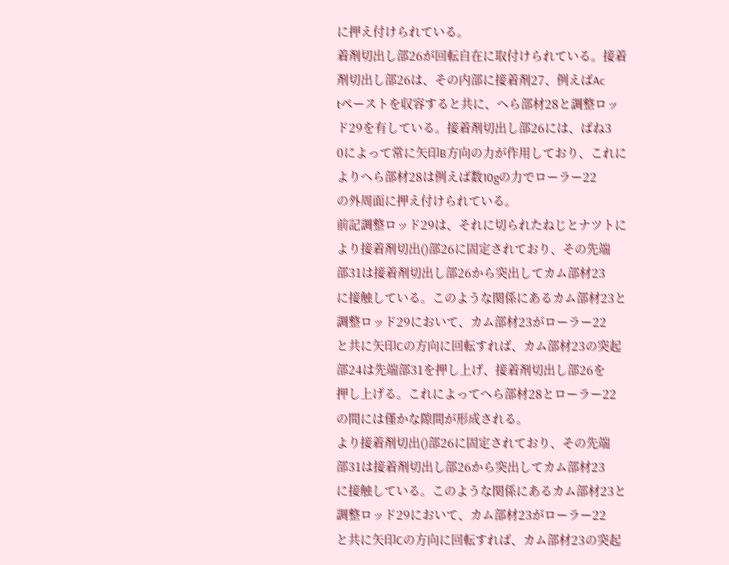に押え付けられている。
着剤切出し部26が回転自在に取付けられている。接着
剤切出し部26は、その内部に接着剤27、例えばAc
tペーストを収容すると共に、へら部材28と調整ロッ
ド29を有している。接着剤切出し部26には、ばね3
0によって常に矢印B方向の力が作用しており、これに
よりへら部材28は例えば数10gの力でローラー22
の外周面に押え付けられている。
前記調整ロッド29は、それに切られたねじとナツトに
より接着剤切出()部26に固定されており、その先端
部31は接着剤切出し部26から突出してカム部材23
に接触している。このような関係にあるカム部材23と
調整ロッド29において、カム部材23がローラー22
と共に矢印Cの方向に回転すれば、カム部材23の突起
部24は先端部31を押し上げ、接着剤切出し部26を
押し上げる。これによってへら部材28とローラー22
の間には僅かな隙間が形成される。
より接着剤切出()部26に固定されており、その先端
部31は接着剤切出し部26から突出してカム部材23
に接触している。このような関係にあるカム部材23と
調整ロッド29において、カム部材23がローラー22
と共に矢印Cの方向に回転すれば、カム部材23の突起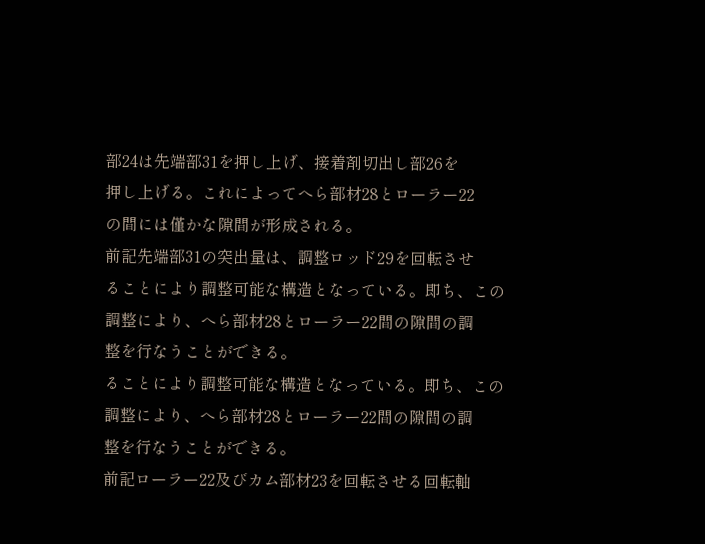部24は先端部31を押し上げ、接着剤切出し部26を
押し上げる。これによってへら部材28とローラー22
の間には僅かな隙間が形成される。
前記先端部31の突出量は、調整ロッド29を回転させ
ることにより調整可能な構造となっている。即ち、この
調整により、へら部材28とローラー22間の隙間の調
整を行なうことができる。
ることにより調整可能な構造となっている。即ち、この
調整により、へら部材28とローラー22間の隙間の調
整を行なうことができる。
前記ローラー22及びカム部材23を回転させる回転軸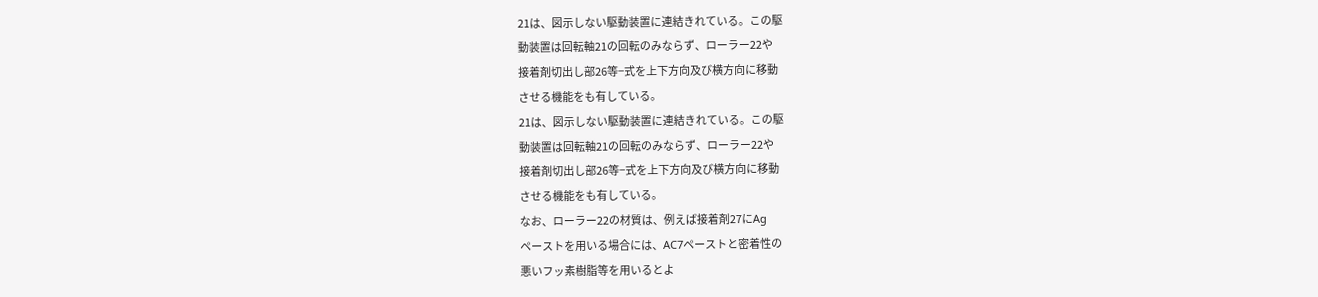21は、図示しない駆動装置に連結きれている。この駆
動装置は回転軸21の回転のみならず、ローラー22や
接着剤切出し部26等−式を上下方向及び横方向に移動
させる機能をも有している。
21は、図示しない駆動装置に連結きれている。この駆
動装置は回転軸21の回転のみならず、ローラー22や
接着剤切出し部26等−式を上下方向及び横方向に移動
させる機能をも有している。
なお、ローラー22の材質は、例えば接着剤27にAg
ペーストを用いる場合には、AC7ペーストと密着性の
悪いフッ素樹脂等を用いるとよ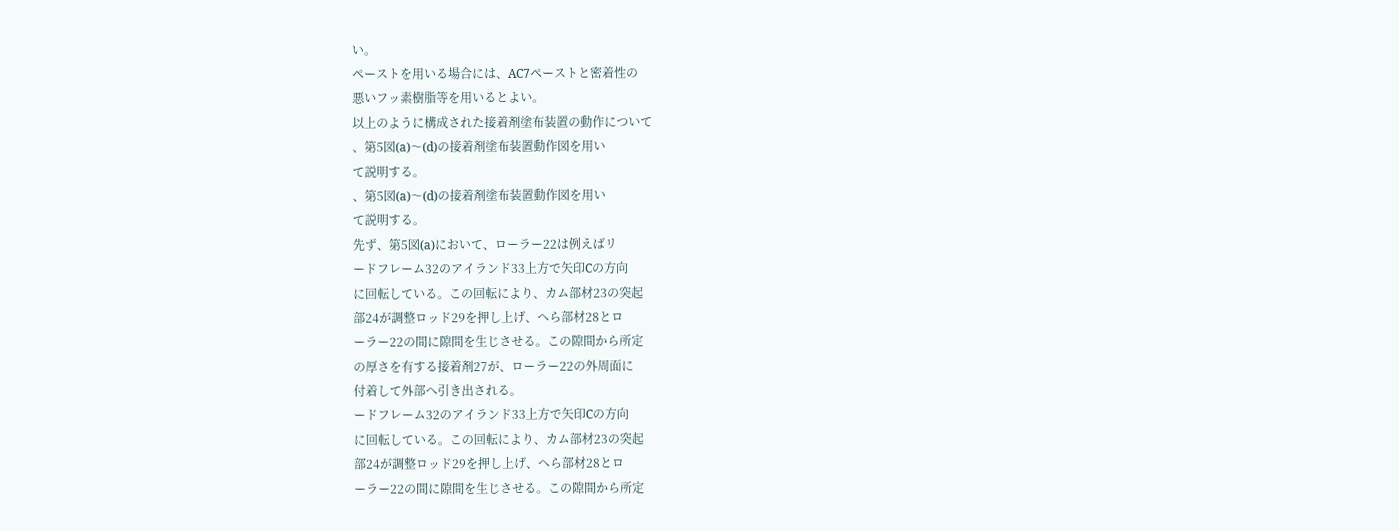い。
ペーストを用いる場合には、AC7ペーストと密着性の
悪いフッ素樹脂等を用いるとよい。
以上のように構成された接着剤塗布装置の動作について
、第5図(a)〜(d)の接着剤塗布装置動作図を用い
て説明する。
、第5図(a)〜(d)の接着剤塗布装置動作図を用い
て説明する。
先ず、第5図(a)において、ローラー22は例えばリ
ードフレーム32のアイランド33上方で矢印Cの方向
に回転している。この回転により、カム部材23の突起
部24が調整ロッド29を押し上げ、へら部材28とロ
ーラー22の間に隙間を生じさせる。この隙間から所定
の厚さを有する接着剤27が、ローラー22の外周面に
付着して外部へ引き出される。
ードフレーム32のアイランド33上方で矢印Cの方向
に回転している。この回転により、カム部材23の突起
部24が調整ロッド29を押し上げ、へら部材28とロ
ーラー22の間に隙間を生じさせる。この隙間から所定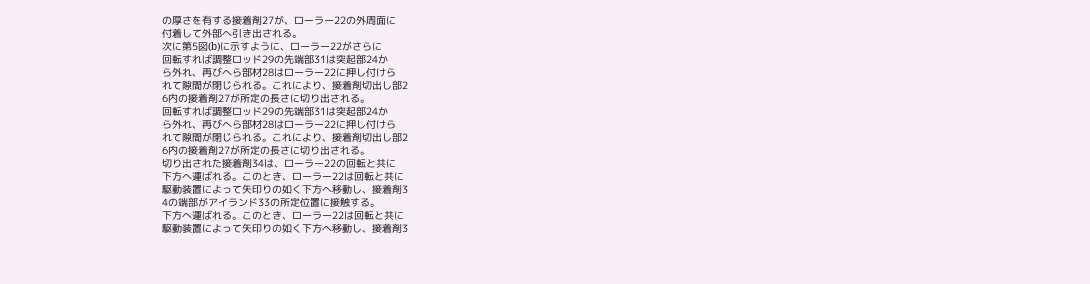の厚さを有する接着剤27が、ローラー22の外周面に
付着して外部へ引き出される。
次に第5図(b)に示すように、ローラー22がさらに
回転すれば調整ロッド29の先端部31は突起部24か
ら外れ、再びへら部材28はローラー22に押し付けら
れて隙間が閉じられる。これにより、接着剤切出し部2
6内の接着剤27が所定の長さに切り出される。
回転すれば調整ロッド29の先端部31は突起部24か
ら外れ、再びへら部材28はローラー22に押し付けら
れて隙間が閉じられる。これにより、接着剤切出し部2
6内の接着剤27が所定の長さに切り出される。
切り出された接着剤34は、ローラー22の回転と共に
下方へ運ばれる。このとき、ローラー22は回転と共に
駆動装置によって矢印りの如く下方へ移動し、接着剤3
4の端部がアイランド33の所定位置に接触する。
下方へ運ばれる。このとき、ローラー22は回転と共に
駆動装置によって矢印りの如く下方へ移動し、接着剤3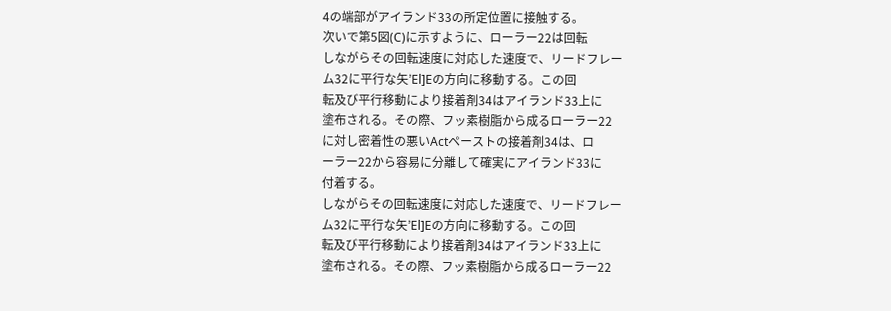4の端部がアイランド33の所定位置に接触する。
次いで第5図(C)に示すように、ローラー22は回転
しながらその回転速度に対応した速度で、リードフレー
ム32に平行な矢’El]Eの方向に移動する。この回
転及び平行移動により接着剤34はアイランド33上に
塗布される。その際、フッ素樹脂から成るローラー22
に対し密着性の悪いActペーストの接着剤34は、ロ
ーラー22から容易に分離して確実にアイランド33に
付着する。
しながらその回転速度に対応した速度で、リードフレー
ム32に平行な矢’El]Eの方向に移動する。この回
転及び平行移動により接着剤34はアイランド33上に
塗布される。その際、フッ素樹脂から成るローラー22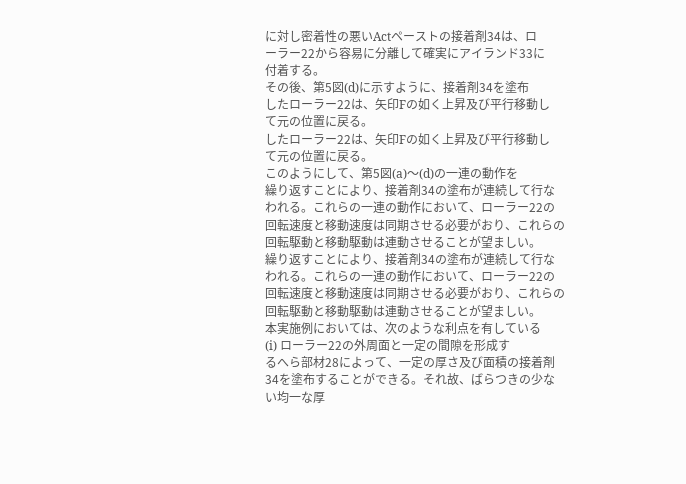に対し密着性の悪いActペーストの接着剤34は、ロ
ーラー22から容易に分離して確実にアイランド33に
付着する。
その後、第5図(d)に示すように、接着剤34を塗布
したローラー22は、矢印Fの如く上昇及び平行移動し
て元の位置に戻る。
したローラー22は、矢印Fの如く上昇及び平行移動し
て元の位置に戻る。
このようにして、第5図(a)〜(d)の一連の動作を
繰り返すことにより、接着剤34の塗布が連続して行な
われる。これらの一連の動作において、ローラー22の
回転速度と移動速度は同期させる必要がおり、これらの
回転駆動と移動駆動は連動させることが望ましい。
繰り返すことにより、接着剤34の塗布が連続して行な
われる。これらの一連の動作において、ローラー22の
回転速度と移動速度は同期させる必要がおり、これらの
回転駆動と移動駆動は連動させることが望ましい。
本実施例においては、次のような利点を有している
(i) ローラー22の外周面と一定の間隙を形成す
るへら部材28によって、一定の厚さ及び面積の接着剤
34を塗布することができる。それ故、ばらつきの少な
い均一な厚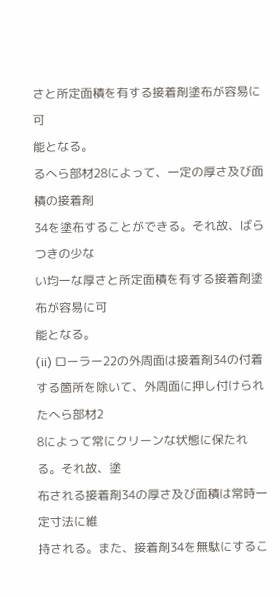さと所定面積を有する接着剤塗布が容易に可
能となる。
るへら部材28によって、一定の厚さ及び面積の接着剤
34を塗布することができる。それ故、ばらつきの少な
い均一な厚さと所定面積を有する接着剤塗布が容易に可
能となる。
(ii) ローラー22の外周面は接着剤34の付着
する箇所を除いて、外周面に押し付けられたへら部材2
8によって常にクリーンな状態に保たれる。それ故、塗
布される接着剤34の厚さ及び面積は常時一定寸法に維
持される。また、接着剤34を無駄にするこ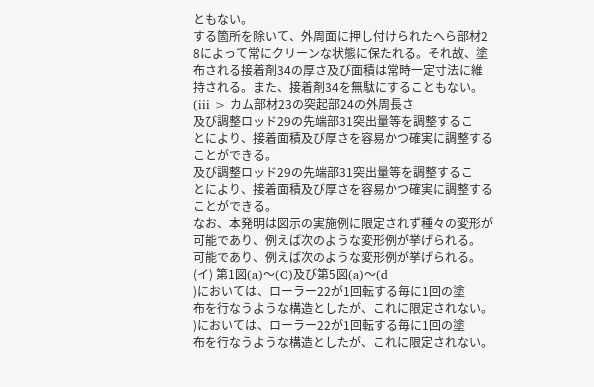ともない。
する箇所を除いて、外周面に押し付けられたへら部材2
8によって常にクリーンな状態に保たれる。それ故、塗
布される接着剤34の厚さ及び面積は常時一定寸法に維
持される。また、接着剤34を無駄にすることもない。
(iii > カム部材23の突起部24の外周長さ
及び調整ロッド29の先端部31突出量等を調整するこ
とにより、接着面積及び厚さを容易かつ確実に調整する
ことができる。
及び調整ロッド29の先端部31突出量等を調整するこ
とにより、接着面積及び厚さを容易かつ確実に調整する
ことができる。
なお、本発明は図示の実施例に限定されず種々の変形が
可能であり、例えば次のような変形例が挙げられる。
可能であり、例えば次のような変形例が挙げられる。
(イ) 第1図(a)〜(C)及び第5図(a)〜(d
)においては、ローラー22が1回転する毎に1回の塗
布を行なうような構造としたが、これに限定されない。
)においては、ローラー22が1回転する毎に1回の塗
布を行なうような構造としたが、これに限定されない。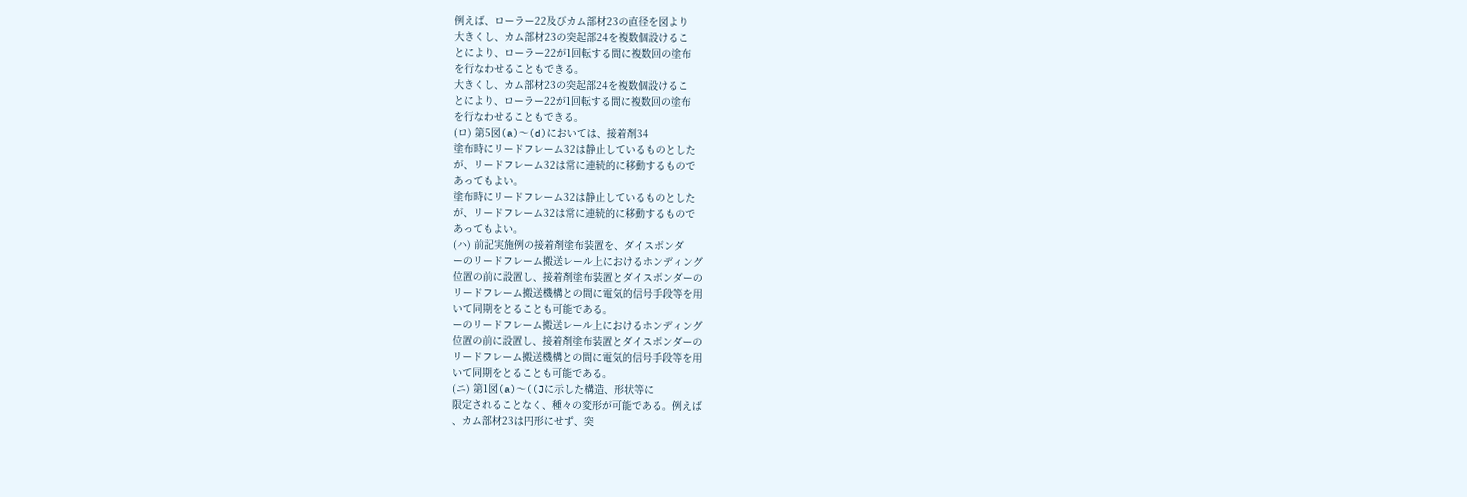例えば、ローラー22及びカム部材23の直径を図より
大きくし、カム部材23の突起部24を複数個設けるこ
とにより、ローラー22が1回転する間に複数回の塗布
を行なわせることもできる。
大きくし、カム部材23の突起部24を複数個設けるこ
とにより、ローラー22が1回転する間に複数回の塗布
を行なわせることもできる。
(ロ) 第5図(a)〜(d)においては、接着剤34
塗布時にリードフレーム32は静止しているものとした
が、リードフレーム32は常に連続的に移動するもので
あってもよい。
塗布時にリードフレーム32は静止しているものとした
が、リードフレーム32は常に連続的に移動するもので
あってもよい。
(ハ) 前記実施例の接着剤塗布装置を、ダイスボンダ
ーのリードフレーム搬送レール上におけるホンディング
位置の前に設置し、接着剤塗布装置とダイスボンダーの
リードフレーム搬送機構との間に電気的信号手段等を用
いて同期をとることも可能である。
ーのリードフレーム搬送レール上におけるホンディング
位置の前に設置し、接着剤塗布装置とダイスボンダーの
リードフレーム搬送機構との間に電気的信号手段等を用
いて同期をとることも可能である。
(ニ) 第1図(a)〜((Jに示した構造、形状等に
限定されることなく、種々の変形が可能である。例えば
、カム部材23は円形にせず、突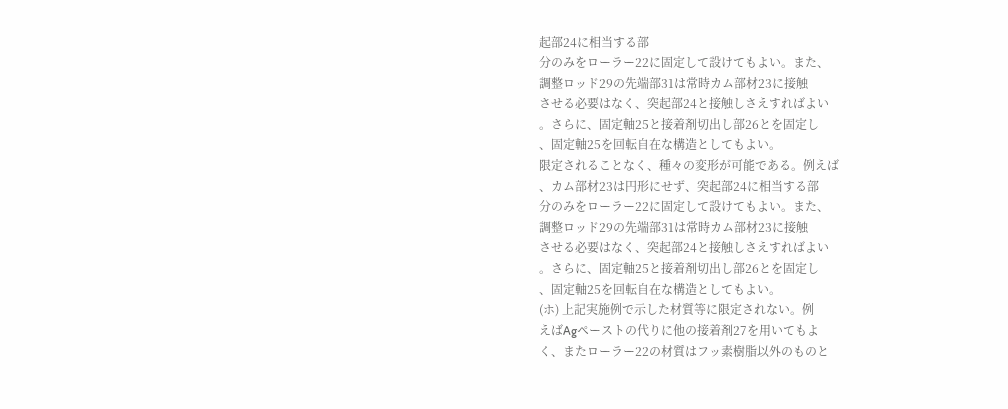起部24に相当する部
分のみをローラー22に固定して設けてもよい。また、
調整ロッド29の先端部31は常時カム部材23に接触
させる必要はなく、突起部24と接触しさえすればよい
。さらに、固定軸25と接着剤切出し部26とを固定し
、固定軸25を回転自在な構造としてもよい。
限定されることなく、種々の変形が可能である。例えば
、カム部材23は円形にせず、突起部24に相当する部
分のみをローラー22に固定して設けてもよい。また、
調整ロッド29の先端部31は常時カム部材23に接触
させる必要はなく、突起部24と接触しさえすればよい
。さらに、固定軸25と接着剤切出し部26とを固定し
、固定軸25を回転自在な構造としてもよい。
(ホ) 上記実施例で示した材質等に限定されない。例
えばAgペーストの代りに他の接着剤27を用いてもよ
く、またローラー22の材質はフッ素樹脂以外のものと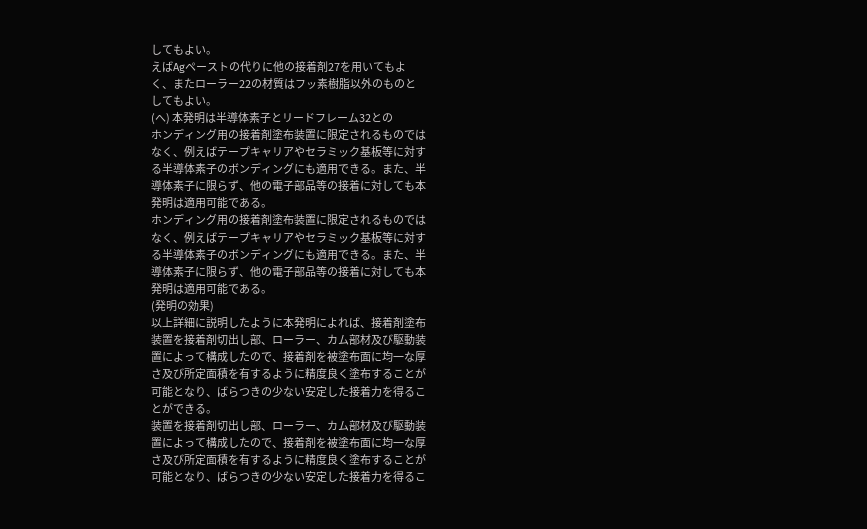してもよい。
えばAgペーストの代りに他の接着剤27を用いてもよ
く、またローラー22の材質はフッ素樹脂以外のものと
してもよい。
(へ) 本発明は半導体素子とリードフレーム32との
ホンディング用の接着剤塗布装置に限定されるものでは
なく、例えばテープキャリアやセラミック基板等に対す
る半導体素子のボンディングにも適用できる。また、半
導体素子に限らず、他の電子部品等の接着に対しても本
発明は適用可能である。
ホンディング用の接着剤塗布装置に限定されるものでは
なく、例えばテープキャリアやセラミック基板等に対す
る半導体素子のボンディングにも適用できる。また、半
導体素子に限らず、他の電子部品等の接着に対しても本
発明は適用可能である。
(発明の効果)
以上詳細に説明したように本発明によれば、接着剤塗布
装置を接着剤切出し部、ローラー、カム部材及び駆動装
置によって構成したので、接着剤を被塗布面に均一な厚
さ及び所定面積を有するように精度良く塗布することが
可能となり、ばらつきの少ない安定した接着力を得るこ
とができる。
装置を接着剤切出し部、ローラー、カム部材及び駆動装
置によって構成したので、接着剤を被塗布面に均一な厚
さ及び所定面積を有するように精度良く塗布することが
可能となり、ばらつきの少ない安定した接着力を得るこ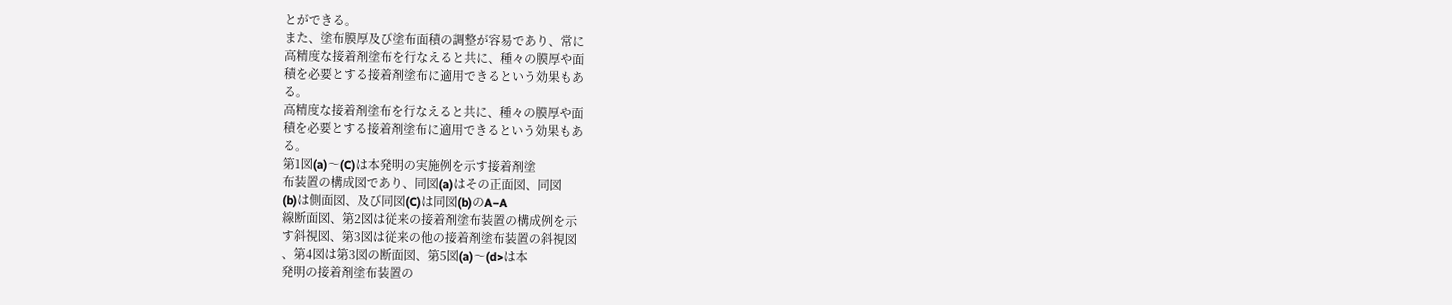とができる。
また、塗布膜厚及び塗布面積の調整が容易であり、常に
高精度な接着剤塗布を行なえると共に、種々の膜厚や面
積を必要とする接着剤塗布に適用できるという効果もあ
る。
高精度な接着剤塗布を行なえると共に、種々の膜厚や面
積を必要とする接着剤塗布に適用できるという効果もあ
る。
第1図(a)〜(C)は本発明の実施例を示す接着剤塗
布装置の構成図であり、同図(a)はその正面図、同図
(b)は側面図、及び同図(C)は同図(b)のA−A
線断面図、第2図は従来の接着剤塗布装置の構成例を示
す斜視図、第3図は従来の他の接着剤塗布装置の斜視図
、第4図は第3図の断面図、第5図(a)〜(d>は本
発明の接着剤塗布装置の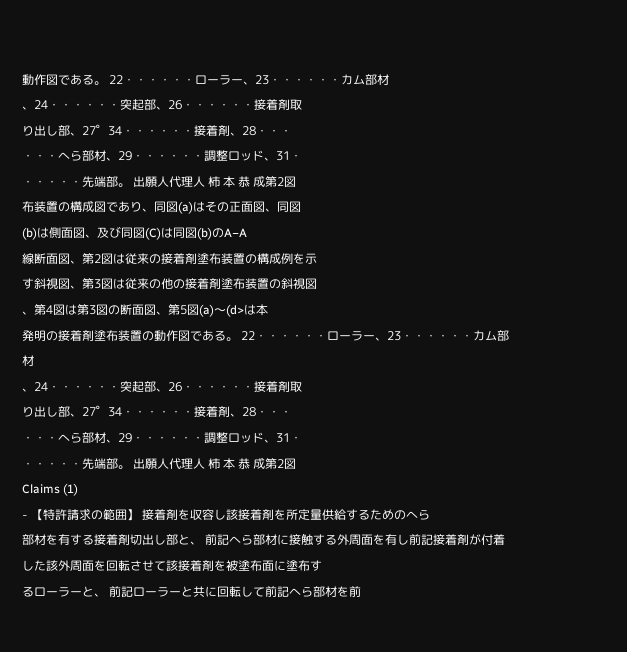動作図である。 22・・・・・・ローラー、23・・・・・・カム部材
、24・・・・・・突起部、26・・・・・・接着剤取
り出し部、27゜34・・・・・・接着剤、28・・・
・・・へら部材、29・・・・・・調整ロッド、31・
・・・・・先端部。 出願人代理人 柿 本 恭 成第2図
布装置の構成図であり、同図(a)はその正面図、同図
(b)は側面図、及び同図(C)は同図(b)のA−A
線断面図、第2図は従来の接着剤塗布装置の構成例を示
す斜視図、第3図は従来の他の接着剤塗布装置の斜視図
、第4図は第3図の断面図、第5図(a)〜(d>は本
発明の接着剤塗布装置の動作図である。 22・・・・・・ローラー、23・・・・・・カム部材
、24・・・・・・突起部、26・・・・・・接着剤取
り出し部、27゜34・・・・・・接着剤、28・・・
・・・へら部材、29・・・・・・調整ロッド、31・
・・・・・先端部。 出願人代理人 柿 本 恭 成第2図
Claims (1)
- 【特許請求の範囲】 接着剤を収容し該接着剤を所定量供給するためのへら
部材を有する接着剤切出し部と、 前記へら部材に接触する外周面を有し前記接着剤が付着
した該外周面を回転させて該接着剤を被塗布面に塗布す
るローラーと、 前記ローラーと共に回転して前記へら部材を前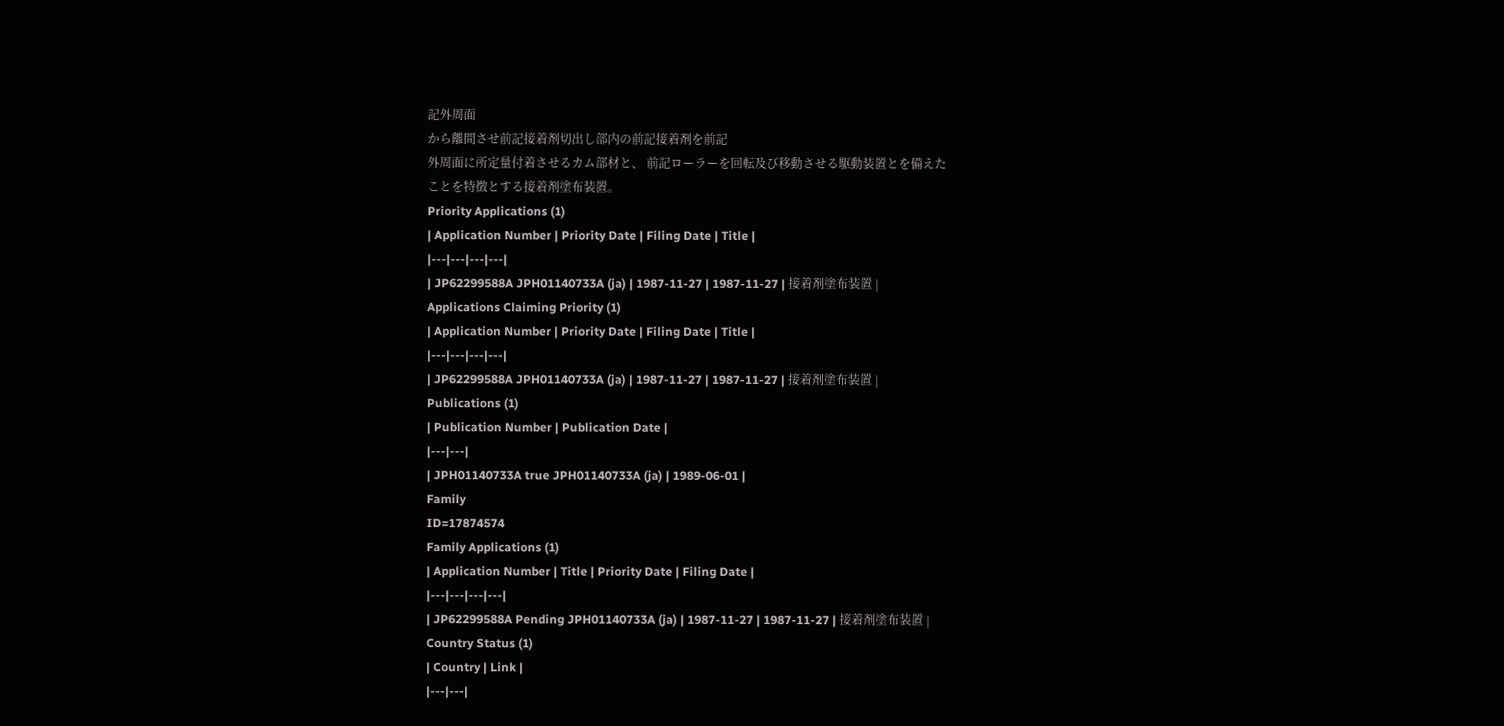記外周面
から離間させ前記接着剤切出し部内の前記接着剤を前記
外周面に所定量付着させるカム部材と、 前記ローラーを回転及び移動させる駆動装置とを備えた
ことを特徴とする接着剤塗布装置。
Priority Applications (1)
| Application Number | Priority Date | Filing Date | Title |
|---|---|---|---|
| JP62299588A JPH01140733A (ja) | 1987-11-27 | 1987-11-27 | 接着剤塗布装置 |
Applications Claiming Priority (1)
| Application Number | Priority Date | Filing Date | Title |
|---|---|---|---|
| JP62299588A JPH01140733A (ja) | 1987-11-27 | 1987-11-27 | 接着剤塗布装置 |
Publications (1)
| Publication Number | Publication Date |
|---|---|
| JPH01140733A true JPH01140733A (ja) | 1989-06-01 |
Family
ID=17874574
Family Applications (1)
| Application Number | Title | Priority Date | Filing Date |
|---|---|---|---|
| JP62299588A Pending JPH01140733A (ja) | 1987-11-27 | 1987-11-27 | 接着剤塗布装置 |
Country Status (1)
| Country | Link |
|---|---|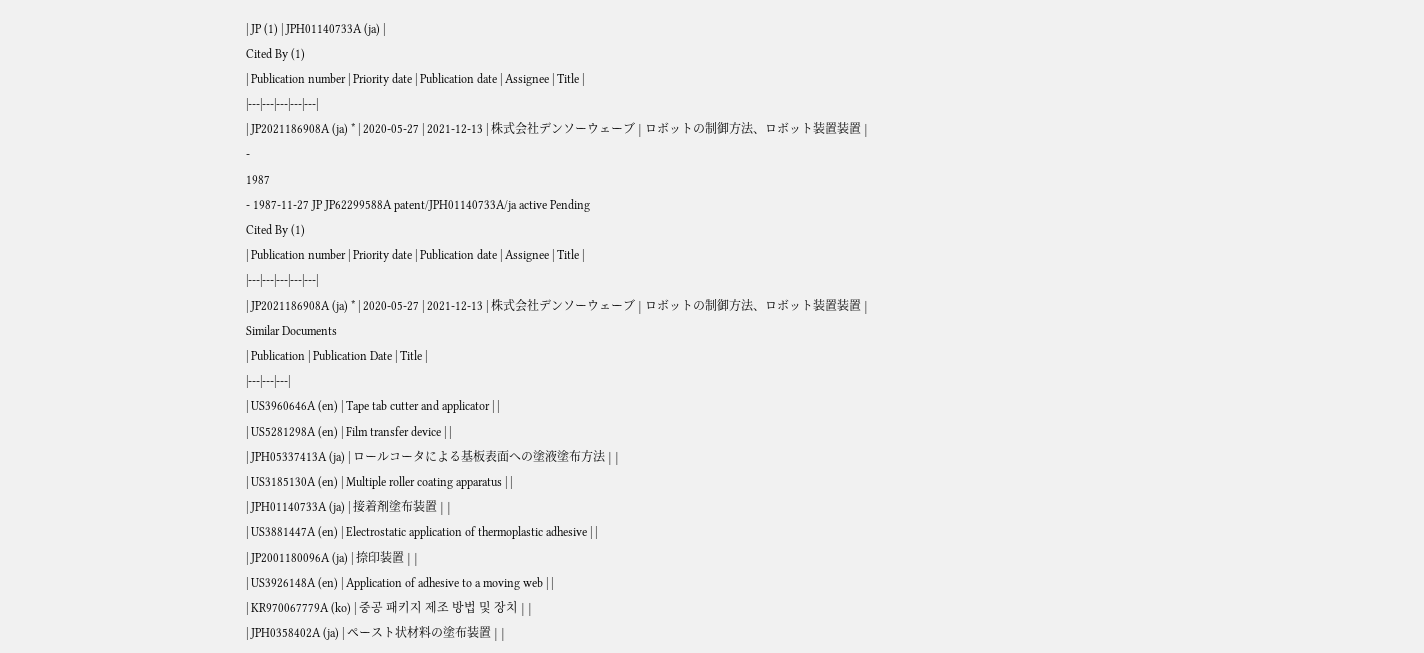| JP (1) | JPH01140733A (ja) |
Cited By (1)
| Publication number | Priority date | Publication date | Assignee | Title |
|---|---|---|---|---|
| JP2021186908A (ja) * | 2020-05-27 | 2021-12-13 | 株式会社デンソーウェーブ | ロボットの制御方法、ロボット装置装置 |
-
1987
- 1987-11-27 JP JP62299588A patent/JPH01140733A/ja active Pending
Cited By (1)
| Publication number | Priority date | Publication date | Assignee | Title |
|---|---|---|---|---|
| JP2021186908A (ja) * | 2020-05-27 | 2021-12-13 | 株式会社デンソーウェーブ | ロボットの制御方法、ロボット装置装置 |
Similar Documents
| Publication | Publication Date | Title |
|---|---|---|
| US3960646A (en) | Tape tab cutter and applicator | |
| US5281298A (en) | Film transfer device | |
| JPH05337413A (ja) | ロールコータによる基板表面への塗液塗布方法 | |
| US3185130A (en) | Multiple roller coating apparatus | |
| JPH01140733A (ja) | 接着剤塗布装置 | |
| US3881447A (en) | Electrostatic application of thermoplastic adhesive | |
| JP2001180096A (ja) | 捺印装置 | |
| US3926148A (en) | Application of adhesive to a moving web | |
| KR970067779A (ko) | 중공 패키지 제조 방법 및 장치 | |
| JPH0358402A (ja) | ペースト状材料の塗布装置 | |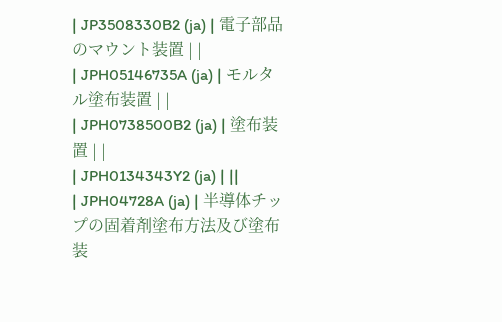| JP3508330B2 (ja) | 電子部品のマウント装置 | |
| JPH05146735A (ja) | モルタル塗布装置 | |
| JPH0738500B2 (ja) | 塗布装置 | |
| JPH0134343Y2 (ja) | ||
| JPH04728A (ja) | 半導体チップの固着剤塗布方法及び塗布装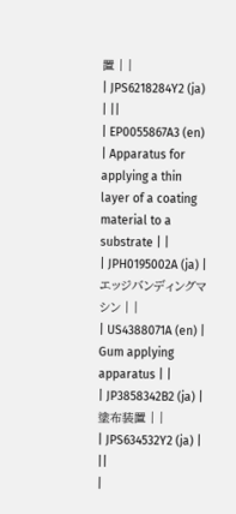置 | |
| JPS6218284Y2 (ja) | ||
| EP0055867A3 (en) | Apparatus for applying a thin layer of a coating material to a substrate | |
| JPH0195002A (ja) | エッジバンディングマシン | |
| US4388071A (en) | Gum applying apparatus | |
| JP3858342B2 (ja) | 塗布装置 | |
| JPS634532Y2 (ja) | ||
|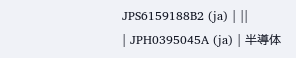JPS6159188B2 (ja) | ||
| JPH0395045A (ja) | 半導体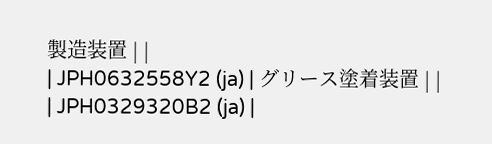製造装置 | |
| JPH0632558Y2 (ja) | グリース塗着装置 | |
| JPH0329320B2 (ja) |